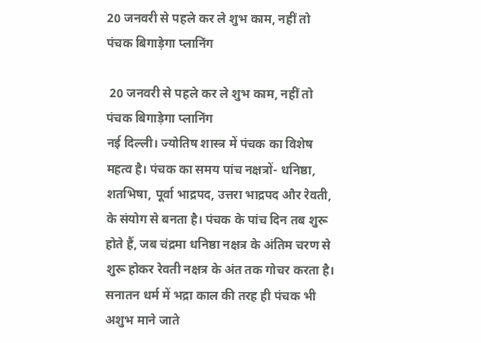20 जनवरी से पहले कर ले शुभ काम, नहीं तो पंचक बिगाड़ेगा प्लानिंग

 20 जनवरी से पहले कर ले शुभ काम, नहीं तो पंचक बिगाड़ेगा प्लानिंग
नई दिल्ली। ज्योतिष शास्त्र में पंचक का विशेष महत्व है। पंचक का समय पांच नक्षत्रों- धनिष्ठा, शतभिषा, पूर्वा भाद्रपद, उत्तरा भाद्रपद और रेवती, के संयोग से बनता है। पंचक के पांच दिन तब शुरू होते हैं, जब चंद्रमा धनिष्ठा नक्षत्र के अंतिम चरण से शुरू होकर रेवती नक्षत्र के अंत तक गोचर करता है।
सनातन धर्म में भद्रा काल की तरह ही पंचक भी अशुभ माने जाते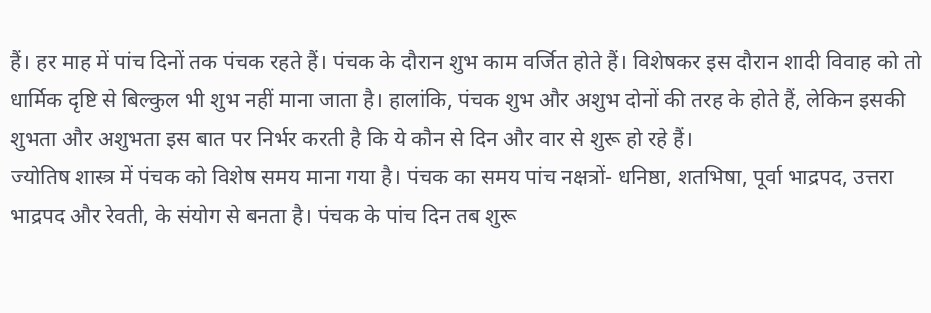हैं। हर माह में पांच दिनों तक पंचक रहते हैं। पंचक के दौरान शुभ काम वर्जित होते हैं। विशेषकर इस दौरान शादी विवाह को तो धार्मिक दृष्टि से बिल्कुल भी शुभ नहीं माना जाता है। हालांकि, पंचक शुभ और अशुभ दोनों की तरह के होते हैं, लेकिन इसकी शुभता और अशुभता इस बात पर निर्भर करती है कि ये कौन से दिन और वार से शुरू हो रहे हैं।
ज्योतिष शास्त्र में पंचक को विशेष समय माना गया है। पंचक का समय पांच नक्षत्रों- धनिष्ठा, शतभिषा, पूर्वा भाद्रपद, उत्तरा भाद्रपद और रेवती, के संयोग से बनता है। पंचक के पांच दिन तब शुरू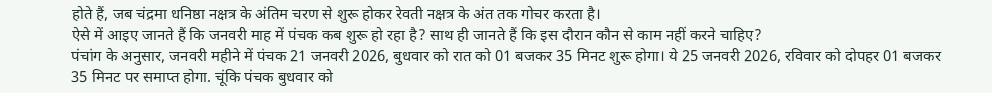होते हैं, जब चंद्रमा धनिष्ठा नक्षत्र के अंतिम चरण से शुरू होकर रेवती नक्षत्र के अंत तक गोचर करता है।
ऐसे में आइए जानते हैं कि जनवरी माह में पंचक कब शुरू हो रहा है? साथ ही जानते हैं कि इस दौरान कौन से काम नहीं करने चाहिए?
पंचांग के अनुसार, जनवरी महीने में पंचक 21 जनवरी 2026, बुधवार को रात को 01 बजकर 35 मिनट शुरू होगा। ये 25 जनवरी 2026, रविवार को दोपहर 01 बजकर 35 मिनट पर समाप्त होगा. चूंकि पंचक बुधवार को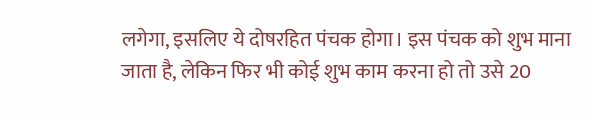लगेगा, इसलिए ये दोषरहित पंचक होगा। इस पंचक को शुभ माना जाता है, लेकिन फिर भी कोई शुभ काम करना हो तो उसे 20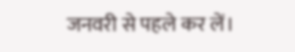जनवरी से पहले कर लें।